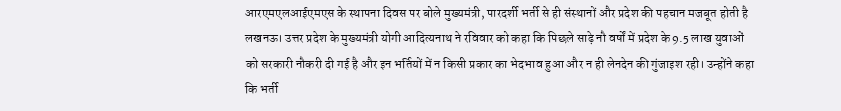आरएमएलआईएमएस के स्थापना दिवस पर बोले मुख्यमंत्री, पारदर्शी भर्ती से ही संस्थानों और प्रदेश की पहचान मजबूत होती है
लखनऊ। उत्तर प्रदेश के मुख्यमंत्री योगी आदित्यनाथ ने रविवार को कहा कि पिछले साढ़े नौ वर्षों में प्रदेश के 9.5 लाख युवाओं को सरकारी नौकरी दी गई है और इन भर्तियों में न किसी प्रकार का भेदभाव हुआ और न ही लेनदेन की गुंजाइश रही। उन्होंने कहा कि भर्ती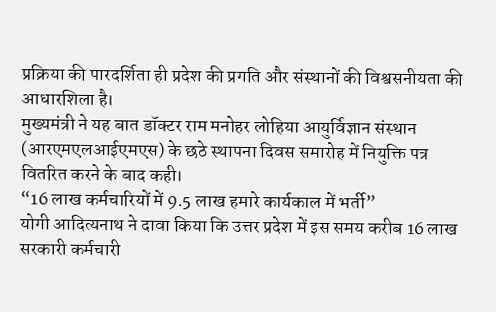प्रक्रिया की पारदर्शिता ही प्रदेश की प्रगति और संस्थानों की विश्वसनीयता की आधारशिला है।
मुख्यमंत्री ने यह बात डॉक्टर राम मनोहर लोहिया आयुर्विज्ञान संस्थान (आरएमएलआईएमएस) के छठे स्थापना दिवस समारोह में नियुक्ति पत्र वितरित करने के बाद कही।
“16 लाख कर्मचारियों में 9.5 लाख हमारे कार्यकाल में भर्ती”
योगी आदित्यनाथ ने दावा किया कि उत्तर प्रदेश में इस समय करीब 16 लाख सरकारी कर्मचारी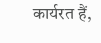कार्यरत हैं,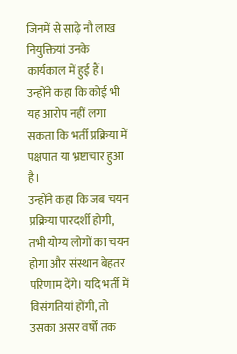जिनमें से साढ़े नौ लाख नियुक्तियां उनके कार्यकाल में हुई हैं। उन्होंने कहा कि कोई भी यह आरोप नहीं लगा सकता कि भर्ती प्रक्रिया में पक्षपात या भ्रष्टाचार हुआ है।
उन्होंने कहा कि जब चयन प्रक्रिया पारदर्शी होगी, तभी योग्य लोगों का चयन होगा और संस्थान बेहतर परिणाम देंगे। यदि भर्ती में विसंगतियां होंगी, तो उसका असर वर्षों तक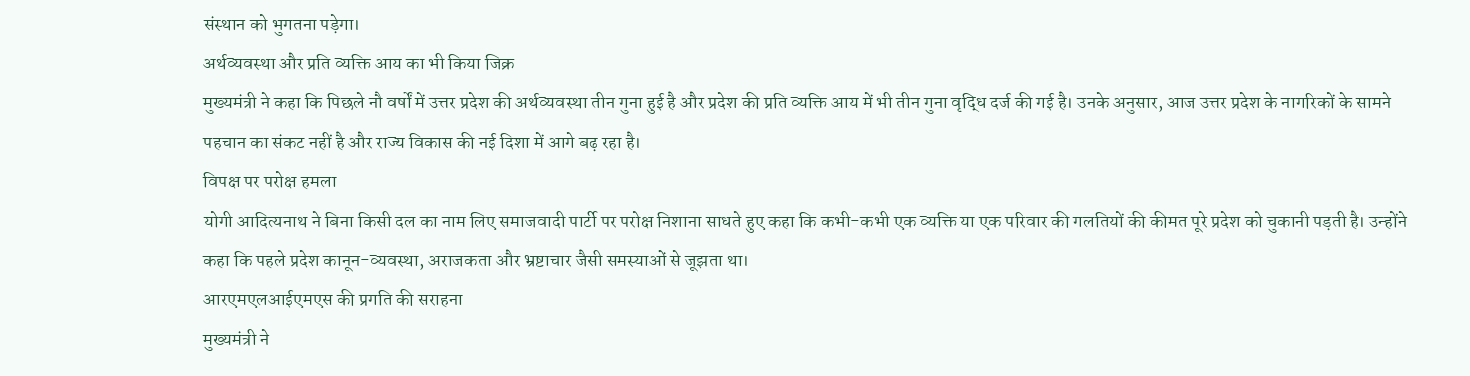संस्थान को भुगतना पड़ेगा।
अर्थव्यवस्था और प्रति व्यक्ति आय का भी किया जिक्र
मुख्यमंत्री ने कहा कि पिछले नौ वर्षों में उत्तर प्रदेश की अर्थव्यवस्था तीन गुना हुई है और प्रदेश की प्रति व्यक्ति आय में भी तीन गुना वृद्धि दर्ज की गई है। उनके अनुसार, आज उत्तर प्रदेश के नागरिकों के सामने पहचान का संकट नहीं है और राज्य विकास की नई दिशा में आगे बढ़ रहा है।
विपक्ष पर परोक्ष हमला
योगी आदित्यनाथ ने बिना किसी दल का नाम लिए समाजवादी पार्टी पर परोक्ष निशाना साधते हुए कहा कि कभी-कभी एक व्यक्ति या एक परिवार की गलतियों की कीमत पूरे प्रदेश को चुकानी पड़ती है। उन्होंने कहा कि पहले प्रदेश कानून-व्यवस्था, अराजकता और भ्रष्टाचार जैसी समस्याओं से जूझता था।
आरएमएलआईएमएस की प्रगति की सराहना
मुख्यमंत्री ने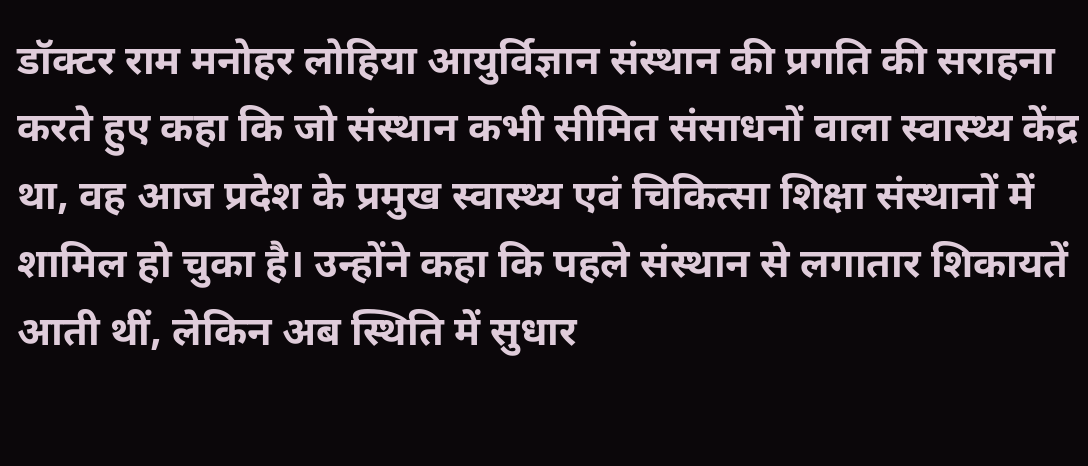डॉक्टर राम मनोहर लोहिया आयुर्विज्ञान संस्थान की प्रगति की सराहना करते हुए कहा कि जो संस्थान कभी सीमित संसाधनों वाला स्वास्थ्य केंद्र था, वह आज प्रदेश के प्रमुख स्वास्थ्य एवं चिकित्सा शिक्षा संस्थानों में शामिल हो चुका है। उन्होंने कहा कि पहले संस्थान से लगातार शिकायतें आती थीं, लेकिन अब स्थिति में सुधार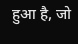हुआ है, जो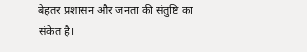बेहतर प्रशासन और जनता की संतुष्टि का संकेत है।